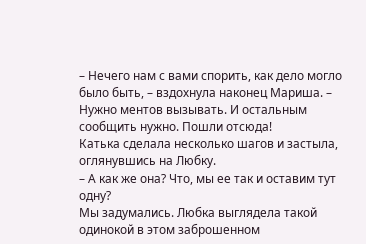– Нечего нам с вами спорить, как дело могло было быть, – вздохнула наконец Мариша. – Нужно ментов вызывать. И остальным сообщить нужно. Пошли отсюда!
Катька сделала несколько шагов и застыла, оглянувшись на Любку.
– А как же она? Что, мы ее так и оставим тут одну?
Мы задумались. Любка выглядела такой одинокой в этом заброшенном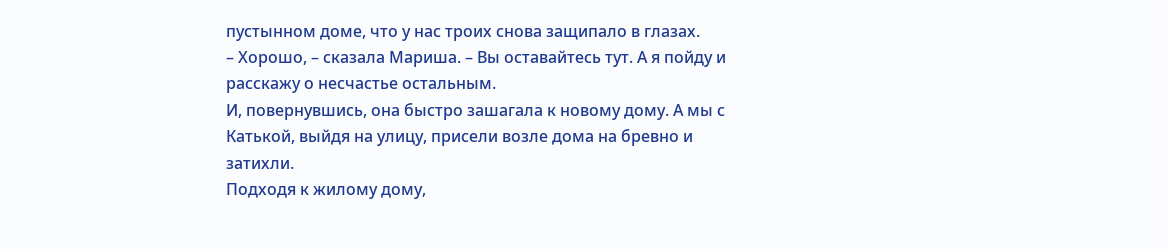пустынном доме, что у нас троих снова защипало в глазах.
– Хорошо, – сказала Мариша. – Вы оставайтесь тут. А я пойду и расскажу о несчастье остальным.
И, повернувшись, она быстро зашагала к новому дому. А мы с Катькой, выйдя на улицу, присели возле дома на бревно и затихли.
Подходя к жилому дому,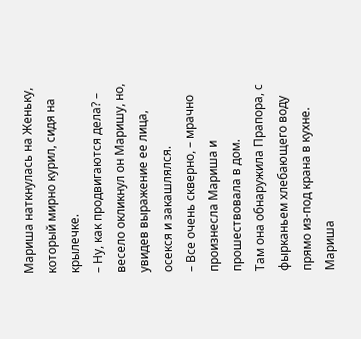Мариша наткнулась на Женьку, который мирно курил, сидя на крылечке.
– Ну, как продвигаются дела? – весело окликнул он Маришу, но, увидев выражение ее лица, осекся и закашлялся.
– Все очень скверно, – мрачно произнесла Мариша и прошествовала в дом.
Там она обнаружила Прапора, с фырканьем хлебающего воду прямо из-под крана в кухне. Мариша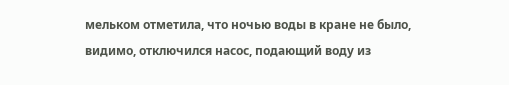мельком отметила, что ночью воды в кране не было, видимо, отключился насос, подающий воду из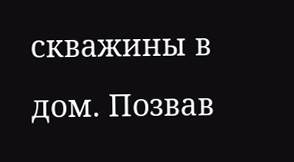скважины в дом. Позвав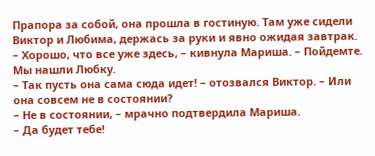Прапора за собой, она прошла в гостиную. Там уже сидели Виктор и Любима, держась за руки и явно ожидая завтрак.
– Хорошо, что все уже здесь, – кивнула Мариша. – Пойдемте. Мы нашли Любку.
– Так пусть она сама сюда идет! – отозвался Виктор. – Или она совсем не в состоянии?
– Не в состоянии, – мрачно подтвердила Мариша.
– Да будет тебе!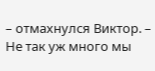– отмахнулся Виктор. – Не так уж много мы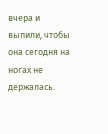вчера и выпили, чтобы она сегодня на ногах не держалась.